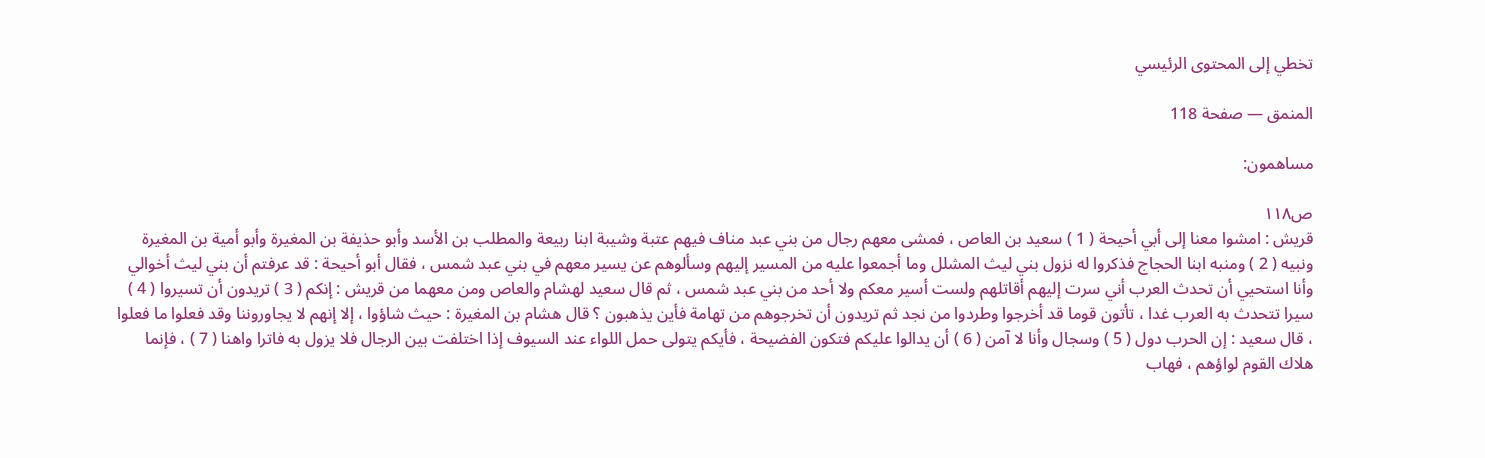تخطي إلى المحتوى الرئيسي

المنمق — صفحة 118

مساهمون:

ص١١٨
قريش : امشوا معنا إلى أبي أحيحة ( 1 ) سعيد بن العاص ، فمشى معهم رجال من بني عبد مناف فيهم عتبة وشيبة ابنا ربيعة والمطلب بن الأسد وأبو حذيفة بن المغيرة وأبو أمية بن المغيرة ونبيه ( 2 ) ومنبه ابنا الحجاج فذكروا له نزول بني ليث المشلل وما أجمعوا عليه من المسير إليهم وسألوهم عن يسير معهم في بني عبد شمس ، فقال أبو أحيحة : قد عرفتم أن بني ليث أخوالي وأنا استحيي أن تحدث العرب أني سرت إليهم أقاتلهم ولست أسير معكم ولا أحد من بني عبد شمس ، ثم قال سعيد لهشام والعاص ومن معهما من قريش : إنكم ( 3 ) تريدون أن تسيروا ( 4 ) سيرا تتحدث به العرب غدا ، تأتون قوما قد أخرجوا وطردوا من نجد ثم تريدون أن تخرجوهم من تهامة فأين يذهبون ؟ قال هشام بن المغيرة : حيث شاؤوا ، إلا إنهم لا يجاوروننا وقد فعلوا ما فعلوا ، قال سعيد : إن الحرب دول ( 5 ) وسجال وأنا لا آمن ( 6 ) أن يدالوا عليكم فتكون الفضيحة ، فأيكم يتولى حمل اللواء عند السيوف إذا اختلفت بين الرجال فلا يزول به فاترا واهنا ( 7 ) ، فإنما هلاك القوم لواؤهم ، فهاب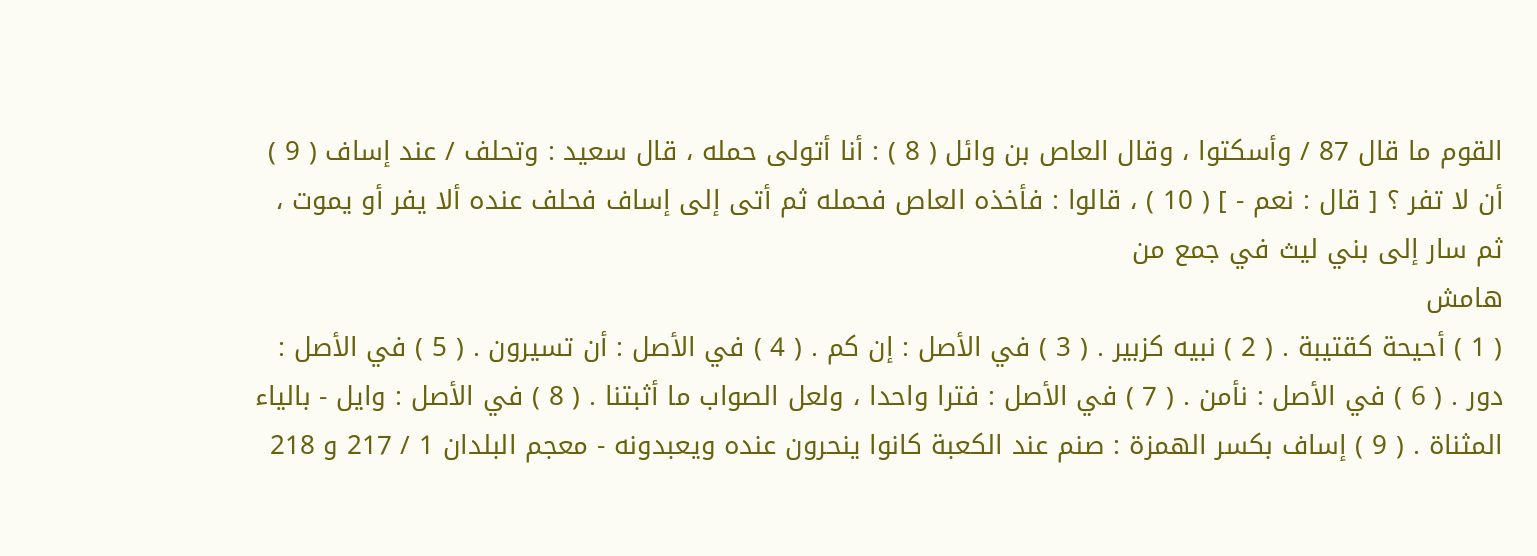القوم ما قال 87 / وأسكتوا ، وقال العاص بن وائل ( 8 ) : أنا أتولى حمله ، قال سعيد : وتحلف / عند إساف ( 9 ) أن لا تفر ؟ [ قال : نعم - ] ( 10 ) ، قالوا : فأخذه العاص فحمله ثم أتى إلى إساف فحلف عنده ألا يفر أو يموت ، ثم سار إلى بني ليث في جمع من
هامش
( 1 ) أحيحة كقتيبة . ( 2 ) نبيه كزبير . ( 3 ) في الأصل : إن كم . ( 4 ) في الأصل : أن تسيرون . ( 5 ) في الأصل : دور . ( 6 ) في الأصل : نأمن . ( 7 ) في الأصل : فترا واحدا ، ولعل الصواب ما أثبتنا . ( 8 ) في الأصل : وايل - بالياء المثناة . ( 9 ) إساف بكسر الهمزة : صنم عند الكعبة كانوا ينحرون عنده ويعبدونه - معجم البلدان 1 / 217 و 218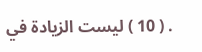. ( 10 ) ليست الزيادة في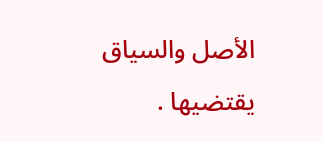الأصل والسياق يقتضيها .